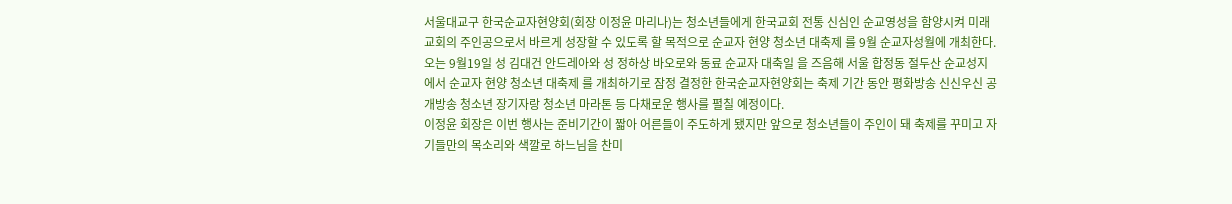서울대교구 한국순교자현양회(회장 이정윤 마리나)는 청소년들에게 한국교회 전통 신심인 순교영성을 함양시켜 미래 교회의 주인공으로서 바르게 성장할 수 있도록 할 목적으로 순교자 현양 청소년 대축제 를 9월 순교자성월에 개최한다.
오는 9월19일 성 김대건 안드레아와 성 정하상 바오로와 동료 순교자 대축일 을 즈음해 서울 합정동 절두산 순교성지에서 순교자 현양 청소년 대축제 를 개최하기로 잠정 결정한 한국순교자현양회는 축제 기간 동안 평화방송 신신우신 공개방송 청소년 장기자랑 청소년 마라톤 등 다채로운 행사를 펼칠 예정이다.
이정윤 회장은 이번 행사는 준비기간이 짧아 어른들이 주도하게 됐지만 앞으로 청소년들이 주인이 돼 축제를 꾸미고 자기들만의 목소리와 색깔로 하느님을 찬미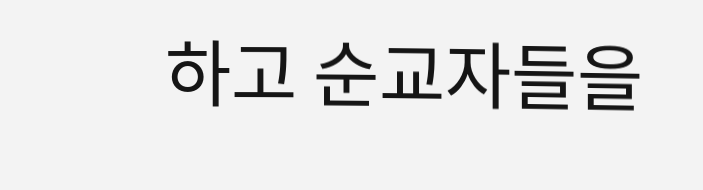하고 순교자들을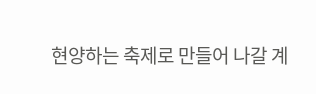현양하는 축제로 만들어 나갈 계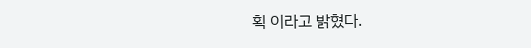획 이라고 밝혔다.